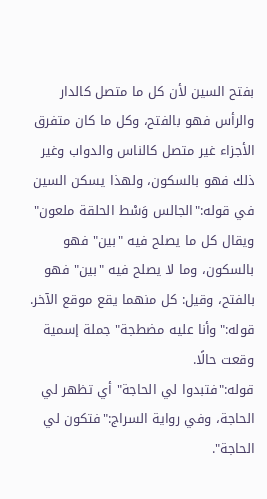بفتح السين لأن كل ما متصل كالدار والرأس فهو بالفتح، وكل ما كان متفرق الأجزاء غير متصل كالناس والدواب وغير ذلك فهو بالسكون، ولهذا يسكن السين في قوله:"الجالس وَسْط الحلقة ملعون" ويقال كل ما يصلح فيه "بين" فهو بالسكون، وما لا يصلح فيه "بين" فهو بالفتح، وقيل: كل منهما يقع موقع الآخر.
قوله:"وأنا عليه مضطجة" جملة إسمية وقعت حالًا.
قوله:"فتبدوا لي الحاجة" أي تظهر لي الحاجة، وفي رواية السراج:"فتكون لي الحاجة".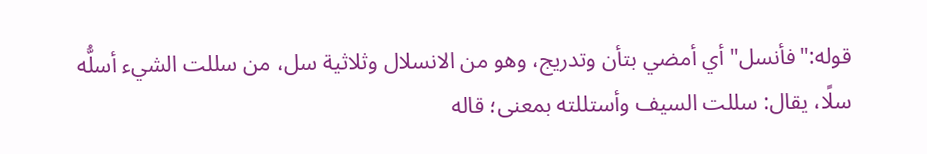قوله:"فأنسل" أي أمضي بتأن وتدريج، وهو من الانسلال وثلاثية سل، من سللت الشيء أسلُّه سلًا، يقال: سللت السيف وأستللته بمعنى؛ قاله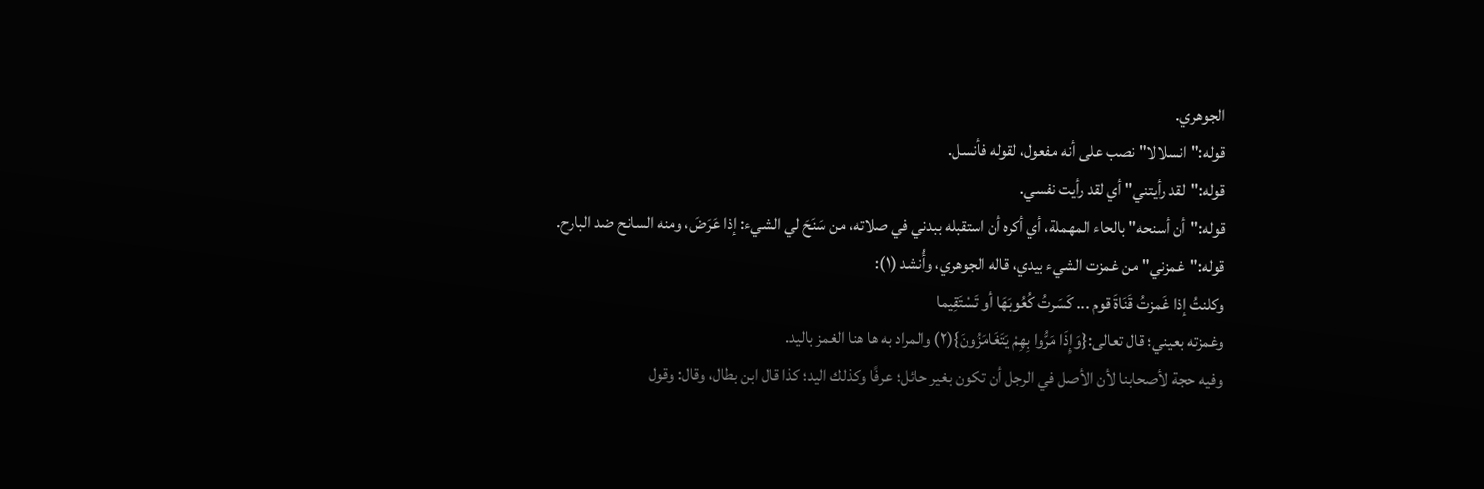الجوهري.
قوله:"انسلالا" نصب على أنه مفعول، لقوله فأنسل.
قوله:"لقد رأيتني" أي لقد رأيت نفسي.
قوله:"أن أسنحه" بالحاء المهملة، أي أكره أن استقبله ببدني في صلاته، من سَنَحَ لي الشيء: إذا عَرَضَ، ومنه السانح ضد البارح.
قوله:"غمزني" من غمزت الشيء بيدي، قاله الجوهري، وأُنشد (١):
وكلنتُ إذا غَمزتُ قَنَاةَ قوم ... كَسَرتُ كُعُوبَهَا أو تَسْتَقِيما
وغمزته بعيني؛ قال تعالى:{وَإِذَا مَرُّوا بِهِمْ يَتَغَامَزُونَ}(٢) والمراد به ها هنا الغمز باليد.
وفيه حجة لأصحابنا لأن الأصل في الرجل أن تكون بغير حائل؛ عرفًا وكذلك اليد؛ كذا قال ابن بطال، وقال: وقول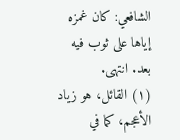الشافعي: كان غمزه إياها على ثوب فيه بعد. انتهى.
(١) القائل، هو زياد الأعجم، كما في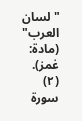"لسان العرب" (مادة: غمز). (٢) سورة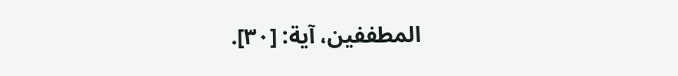المطففين، آية: [٣٠].